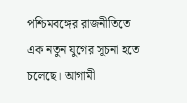পশ্চিমবঙ্গের রাজনীতিতে এক নতুন যুগের সূচনা হতে চলেছে। আগামী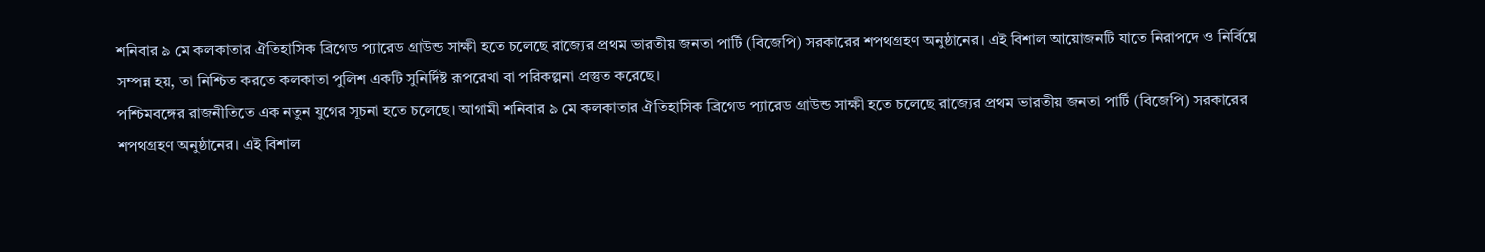শনিবার ৯ মে কলকাতার ঐতিহাসিক ব্রিগেড প্যারেড গ্রাউন্ড সাক্ষী হতে চলেছে রাজ্যের প্রথম ভারতীয় জনতা পার্টি (বিজেপি) সরকারের শপথগ্রহণ অনুষ্ঠানের। এই বিশাল আয়োজনটি যাতে নিরাপদে ও নির্বিঘ্নে সম্পন্ন হয়, তা নিশ্চিত করতে কলকাতা পুলিশ একটি সুনির্দিষ্ট রূপরেখা বা পরিকল্পনা প্রস্তুত করেছে।
পশ্চিমবঙ্গের রাজনীতিতে এক নতুন যুগের সূচনা হতে চলেছে। আগামী শনিবার ৯ মে কলকাতার ঐতিহাসিক ব্রিগেড প্যারেড গ্রাউন্ড সাক্ষী হতে চলেছে রাজ্যের প্রথম ভারতীয় জনতা পার্টি (বিজেপি) সরকারের শপথগ্রহণ অনুষ্ঠানের। এই বিশাল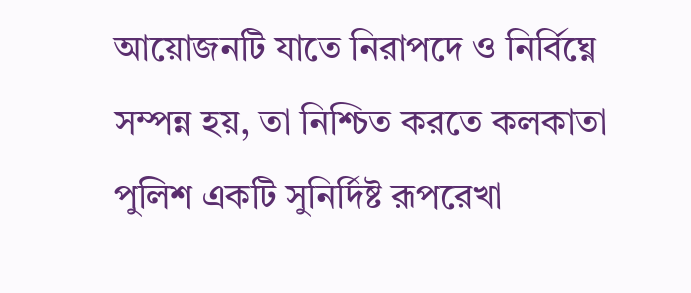আয়োজনটি যাতে নিরাপদে ও নির্বিঘ্নে সম্পন্ন হয়, তা নিশ্চিত করতে কলকাতা পুলিশ একটি সুনির্দিষ্ট রূপরেখা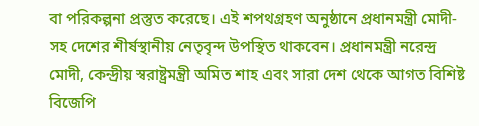বা পরিকল্পনা প্রস্তুত করেছে। এই শপথগ্রহণ অনুষ্ঠানে প্রধানমন্ত্রী মোদী-সহ দেশের শীর্ষস্থানীয় নেতৃবৃন্দ উপস্থিত থাকবেন। প্রধানমন্ত্রী নরেন্দ্র মোদী, কেন্দ্রীয় স্বরাষ্ট্রমন্ত্রী অমিত শাহ এবং সারা দেশ থেকে আগত বিশিষ্ট বিজেপি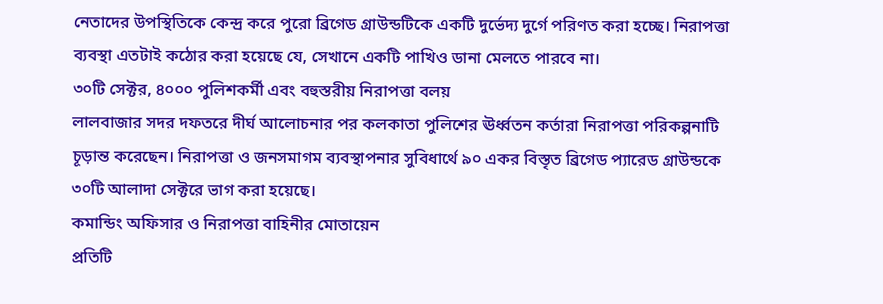নেতাদের উপস্থিতিকে কেন্দ্র করে পুরো ব্রিগেড গ্রাউন্ডটিকে একটি দুর্ভেদ্য দুর্গে পরিণত করা হচ্ছে। নিরাপত্তা ব্যবস্থা এতটাই কঠোর করা হয়েছে যে, সেখানে একটি পাখিও ডানা মেলতে পারবে না।
৩০টি সেক্টর, ৪০০০ পুলিশকর্মী এবং বহুস্তরীয় নিরাপত্তা বলয়
লালবাজার সদর দফতরে দীর্ঘ আলোচনার পর কলকাতা পুলিশের ঊর্ধ্বতন কর্তারা নিরাপত্তা পরিকল্পনাটি চূড়ান্ত করেছেন। নিরাপত্তা ও জনসমাগম ব্যবস্থাপনার সুবিধার্থে ৯০ একর বিস্তৃত ব্রিগেড প্যারেড গ্রাউন্ডকে ৩০টি আলাদা সেক্টরে ভাগ করা হয়েছে।
কমান্ডিং অফিসার ও নিরাপত্তা বাহিনীর মোতায়েন
প্রতিটি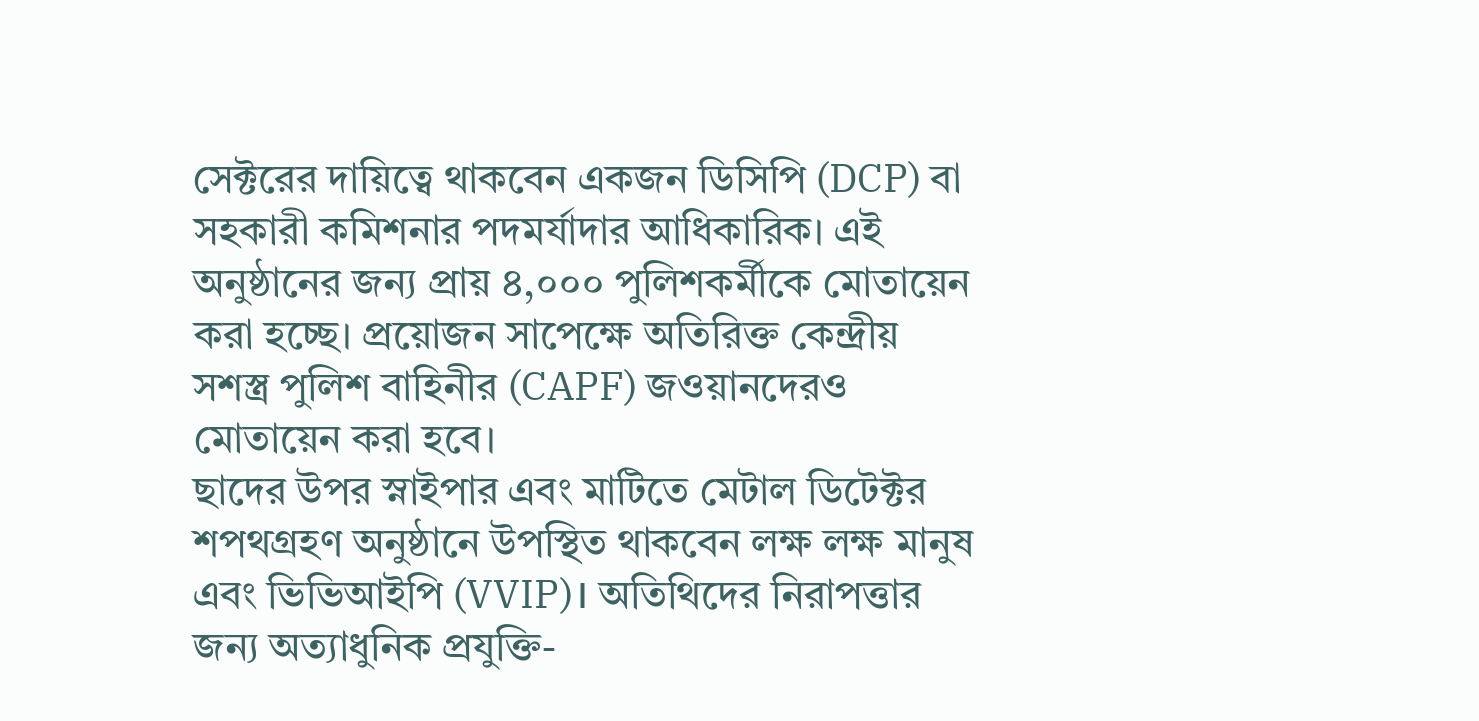সেক্টরের দায়িত্বে থাকবেন একজন ডিসিপি (DCP) বা সহকারী কমিশনার পদমর্যাদার আধিকারিক। এই অনুষ্ঠানের জন্য প্রায় ৪,০০০ পুলিশকর্মীকে মোতায়েন করা হচ্ছে। প্রয়োজন সাপেক্ষে অতিরিক্ত কেন্দ্রীয় সশস্ত্র পুলিশ বাহিনীর (CAPF) জওয়ানদেরও মোতায়েন করা হবে।
ছাদের উপর স্নাইপার এবং মাটিতে মেটাল ডিটেক্টর
শপথগ্রহণ অনুষ্ঠানে উপস্থিত থাকবেন লক্ষ লক্ষ মানুষ এবং ভিভিআইপি (VVIP)। অতিথিদের নিরাপত্তার জন্য অত্যাধুনিক প্রযুক্তি-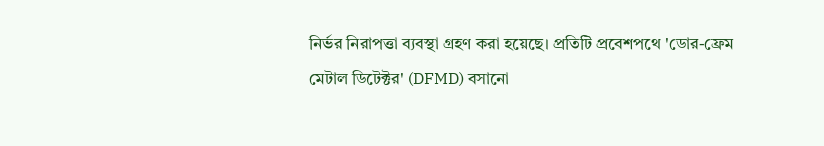নির্ভর নিরাপত্তা ব্যবস্থা গ্রহণ করা হয়েছে। প্রতিটি প্রবেশপথে 'ডোর-ফ্রেম মেটাল ডিটেক্টর' (DFMD) বসানো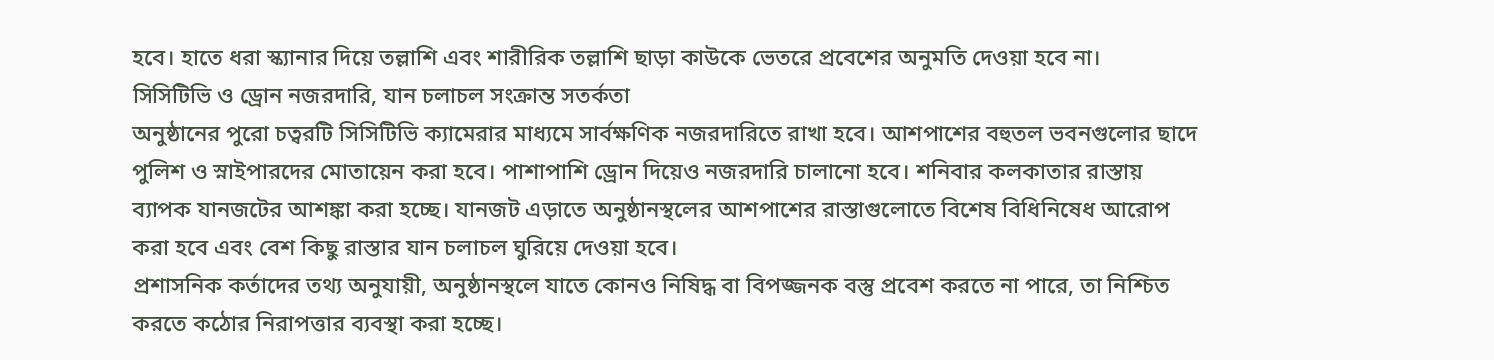হবে। হাতে ধরা স্ক্যানার দিয়ে তল্লাশি এবং শারীরিক তল্লাশি ছাড়া কাউকে ভেতরে প্রবেশের অনুমতি দেওয়া হবে না।
সিসিটিভি ও ড্রোন নজরদারি, যান চলাচল সংক্রান্ত সতর্কতা
অনুষ্ঠানের পুরো চত্বরটি সিসিটিভি ক্যামেরার মাধ্যমে সার্বক্ষণিক নজরদারিতে রাখা হবে। আশপাশের বহুতল ভবনগুলোর ছাদে পুলিশ ও স্নাইপারদের মোতায়েন করা হবে। পাশাপাশি ড্রোন দিয়েও নজরদারি চালানো হবে। শনিবার কলকাতার রাস্তায় ব্যাপক যানজটের আশঙ্কা করা হচ্ছে। যানজট এড়াতে অনুষ্ঠানস্থলের আশপাশের রাস্তাগুলোতে বিশেষ বিধিনিষেধ আরোপ করা হবে এবং বেশ কিছু রাস্তার যান চলাচল ঘুরিয়ে দেওয়া হবে।
প্রশাসনিক কর্তাদের তথ্য অনুযায়ী, অনুষ্ঠানস্থলে যাতে কোনও নিষিদ্ধ বা বিপজ্জনক বস্তু প্রবেশ করতে না পারে, তা নিশ্চিত করতে কঠোর নিরাপত্তার ব্যবস্থা করা হচ্ছে।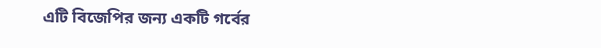এটি বিজেপির জন্য একটি গর্বের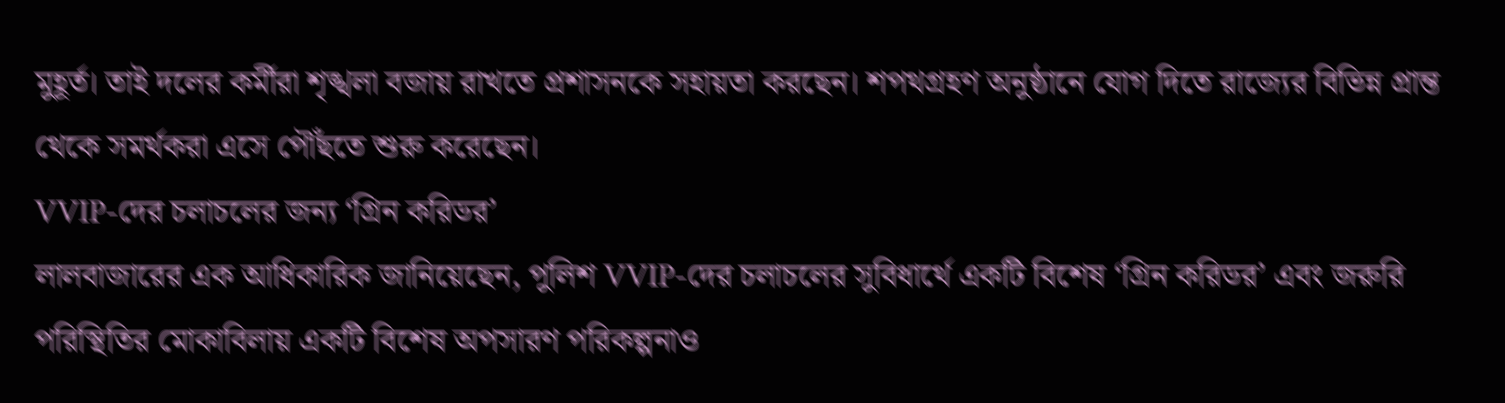মুহূর্ত। তাই দলের কর্মীরা শৃঙ্খলা বজায় রাখতে প্রশাসনকে সহায়তা করছেন। শপথগ্রহণ অনুষ্ঠানে যোগ দিতে রাজ্যের বিভিন্ন প্রান্ত থেকে সমর্থকরা এসে পৌঁছতে শুরু করেছেন।
VVIP-দের চলাচলের জন্য ‘গ্রিন করিডর’
লালবাজারের এক আধিকারিক জানিয়েছেন, পুলিশ VVIP-দের চলাচলের সুবিধার্থে একটি বিশেষ ‘গ্রিন করিডর’ এবং জরুরি পরিস্থিতির মোকাবিলায় একটি বিশেষ অপসারণ পরিকল্পনাও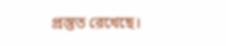প্রস্তুত রেখেছে।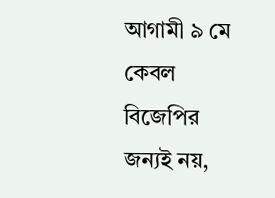আগামী ৯ মে কেবল বিজেপির জন্যই নয়,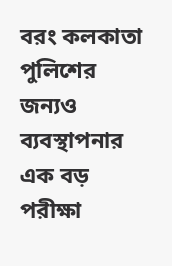বরং কলকাতা পুলিশের জন্যও ব্যবস্থাপনার এক বড় পরীক্ষা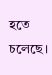হতে চলেছে।